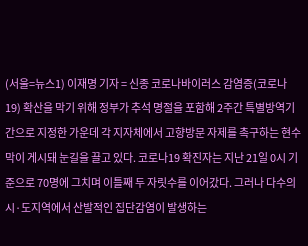(서울=뉴스1) 이재명 기자 = 신종 코로나바이러스 감염증(코로나19) 확산을 막기 위해 정부가 추석 명절을 포함해 2주간 특별방역기간으로 지정한 가운데 각 지자체에서 고향방문 자제를 촉구하는 현수막이 게시돼 눈길을 끌고 있다. 코로나19 확진자는 지난 21일 0시 기준으로 70명에 그치며 이틀째 두 자릿수를 이어갔다. 그러나 다수의 시·도지역에서 산발적인 집단감염이 발생하는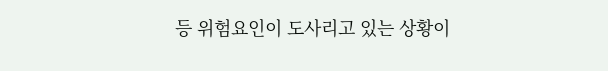등 위험요인이 도사리고 있는 상황이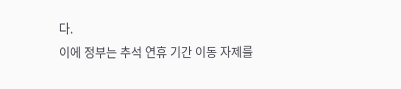다.
이에 정부는 추석 연휴 기간 이동 자제를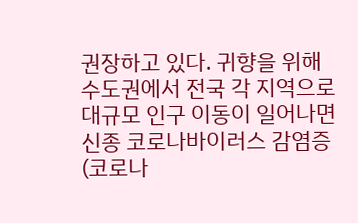권장하고 있다. 귀향을 위해 수도권에서 전국 각 지역으로 대규모 인구 이동이 일어나면 신종 코로나바이러스 감염증(코로나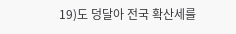19)도 덩달아 전국 확산세를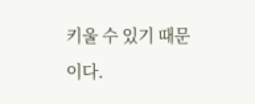키울 수 있기 때문이다.